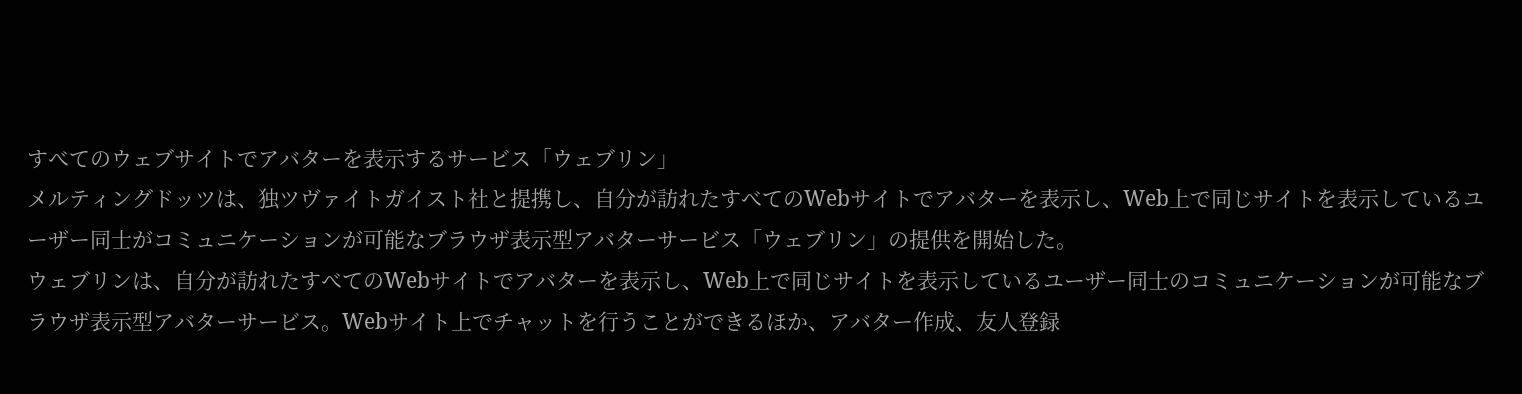すべてのウェブサイトでアバターを表示するサービス「ウェブリン」
メルティングドッツは、独ツヴァイトガイスト社と提携し、自分が訪れたすべてのWebサイトでアバターを表示し、Web上で同じサイトを表示しているユーザー同士がコミュニケーションが可能なブラウザ表示型アバターサービス「ウェブリン」の提供を開始した。
ウェブリンは、自分が訪れたすべてのWebサイトでアバターを表示し、Web上で同じサイトを表示しているユーザー同士のコミュニケーションが可能なブラウザ表示型アバターサービス。Webサイト上でチャットを行うことができるほか、アバター作成、友人登録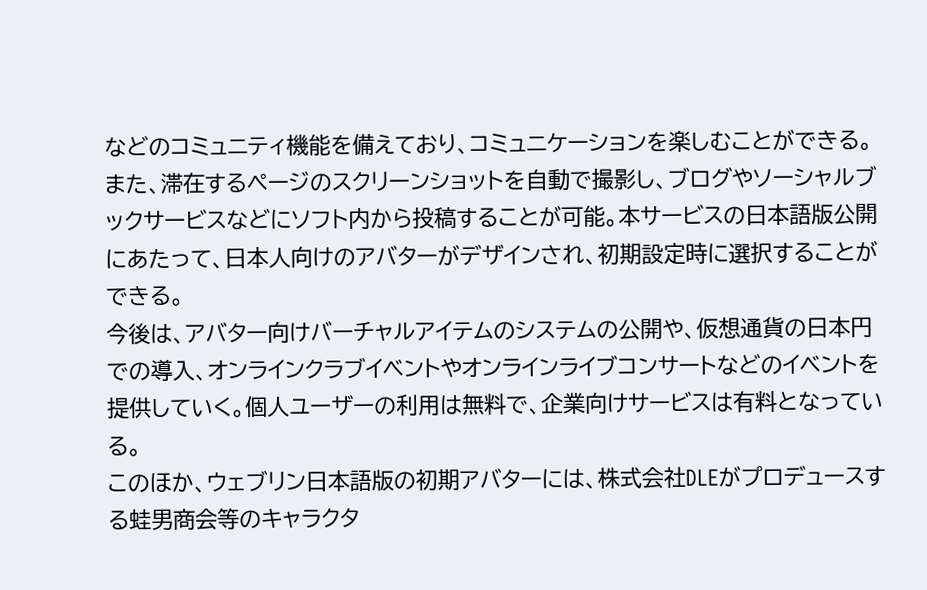などのコミュニティ機能を備えており、コミュニケーションを楽しむことができる。
また、滞在するページのスクリーンショットを自動で撮影し、ブログやソーシャルブックサービスなどにソフト内から投稿することが可能。本サービスの日本語版公開にあたって、日本人向けのアバターがデザインされ、初期設定時に選択することができる。
今後は、アバター向けバーチャルアイテムのシステムの公開や、仮想通貨の日本円での導入、オンラインクラブイベントやオンラインライブコンサートなどのイベントを提供していく。個人ユーザーの利用は無料で、企業向けサービスは有料となっている。
このほか、ウェブリン日本語版の初期アバターには、株式会社DLEがプロデュースする蛙男商会等のキャラクタ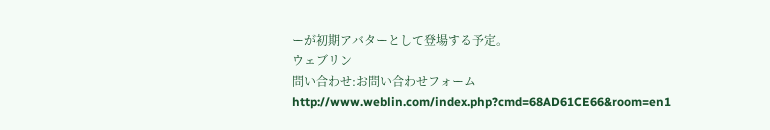ーが初期アバターとして登場する予定。
ウェブリン
問い合わせ:お問い合わせフォーム http://www.weblin.com/index.php?cmd=68AD61CE66&room=en1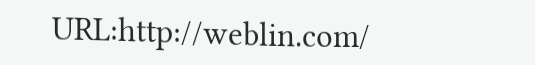URL:http://weblin.com/